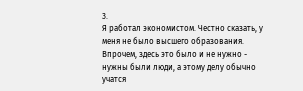3.
Я работал экономистом. Честно сказать, у меня не было высшего образования. Впрочем, здесь это было и не нужно - нужны были люди, а этому делу обычно учатся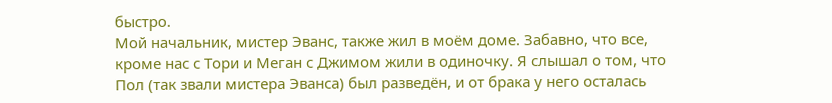быстро.
Мой начальник, мистер Эванс, также жил в моём доме. Забавно, что все, кроме нас с Тори и Меган с Джимом жили в одиночку. Я слышал о том, что Пол (так звали мистера Эванса) был разведён, и от брака у него осталась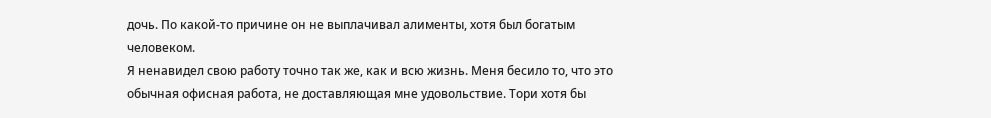дочь. По какой-то причине он не выплачивал алименты, хотя был богатым человеком.
Я ненавидел свою работу точно так же, как и всю жизнь. Меня бесило то, что это обычная офисная работа, не доставляющая мне удовольствие. Тори хотя бы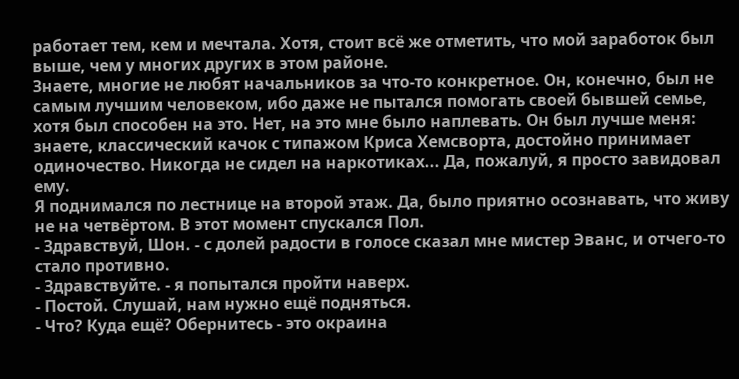работает тем, кем и мечтала. Хотя, стоит всё же отметить, что мой заработок был выше, чем у многих других в этом районе.
Знаете, многие не любят начальников за что-то конкретное. Он, конечно, был не самым лучшим человеком, ибо даже не пытался помогать своей бывшей семье, хотя был способен на это. Нет, на это мне было наплевать. Он был лучше меня: знаете, классический качок с типажом Криса Хемсворта, достойно принимает одиночество. Никогда не сидел на наркотиках... Да, пожалуй, я просто завидовал ему.
Я поднимался по лестнице на второй этаж. Да, было приятно осознавать, что живу не на четвёртом. В этот момент спускался Пол.
- Здравствуй, Шон. - с долей радости в голосе сказал мне мистер Эванс, и отчего-то стало противно.
- Здравствуйте. - я попытался пройти наверх.
- Постой. Слушай, нам нужно ещё подняться.
- Что? Куда ещё? Обернитесь - это окраина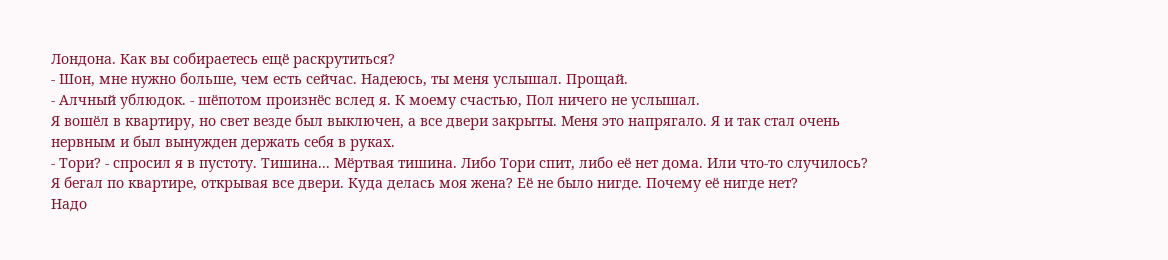Лондона. Как вы собираетесь ещё раскрутиться?
- Шон, мне нужно больше, чем есть сейчас. Надеюсь, ты меня услышал. Прощай.
- Алчный ублюдок. - шёпотом произнёс вслед я. К моему счастью, Пол ничего не услышал.
Я вошёл в квартиру, но свет везде был выключен, а все двери закрыты. Меня это напрягало. Я и так стал очень нервным и был вынужден держать себя в руках.
- Тори? - спросил я в пустоту. Тишина... Мёртвая тишина. Либо Тори спит, либо её нет дома. Или что-то случилось?
Я бегал по квартире, открывая все двери. Куда делась моя жена? Её не было нигде. Почему её нигде нет?
Надо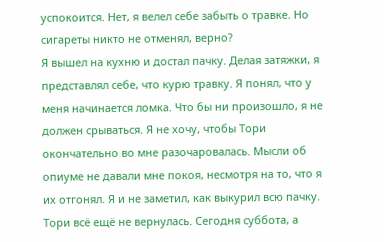успокоится. Нет, я велел себе забыть о травке. Но сигареты никто не отменял, верно?
Я вышел на кухню и достал пачку. Делая затяжки, я представлял себе, что курю травку. Я понял, что у меня начинается ломка. Что бы ни произошло, я не должен срываться. Я не хочу, чтобы Тори окончательно во мне разочаровалась. Мысли об опиуме не давали мне покоя, несмотря на то, что я их отгонял. Я и не заметил, как выкурил всю пачку. Тори всё ещё не вернулась. Сегодня суббота, а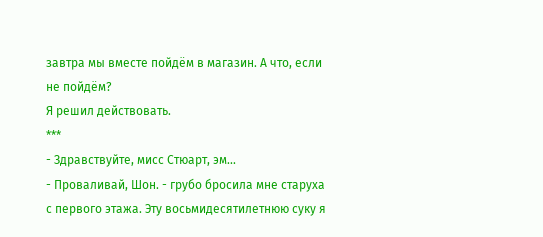завтра мы вместе пойдём в магазин. А что, если не пойдём?
Я решил действовать.
***
- Здравствуйте, мисс Стюарт, эм...
- Проваливай, Шон. - грубо бросила мне старуха с первого этажа. Эту восьмидесятилетнюю суку я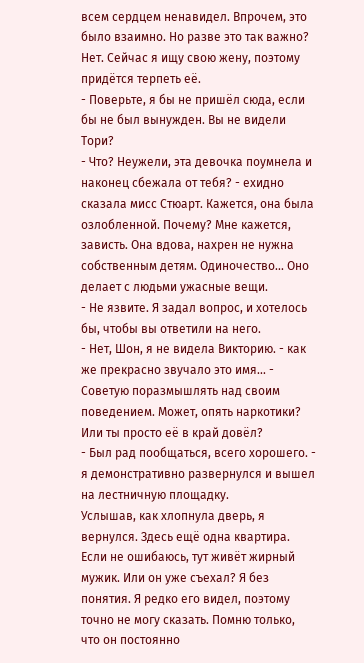всем сердцем ненавидел. Впрочем, это было взаимно. Но разве это так важно? Нет. Сейчас я ищу свою жену, поэтому придётся терпеть её.
- Поверьте, я бы не пришёл сюда, если бы не был вынужден. Вы не видели Тори?
- Что? Неужели, эта девочка поумнела и наконец сбежала от тебя? - ехидно сказала мисс Стюарт. Кажется, она была озлобленной. Почему? Мне кажется, зависть. Она вдова, нахрен не нужна собственным детям. Одиночество... Оно делает с людьми ужасные вещи.
- Не язвите. Я задал вопрос, и хотелось бы, чтобы вы ответили на него.
- Нет, Шон, я не видела Викторию. - как же прекрасно звучало это имя... - Советую поразмышлять над своим поведением. Может, опять наркотики? Или ты просто её в край довёл?
- Был рад пообщаться, всего хорошего. - я демонстративно развернулся и вышел на лестничную площадку.
Услышав, как хлопнула дверь, я вернулся. Здесь ещё одна квартира. Если не ошибаюсь, тут живёт жирный мужик. Или он уже съехал? Я без понятия. Я редко его видел, поэтому точно не могу сказать. Помню только, что он постоянно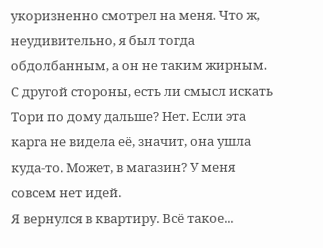укоризненно смотрел на меня. Что ж, неудивительно, я был тогда обдолбанным, а он не таким жирным.
С другой стороны, есть ли смысл искать Тори по дому дальше? Нет. Если эта карга не видела её, значит, она ушла куда-то. Может, в магазин? У меня совсем нет идей.
Я вернулся в квартиру. Всё такое...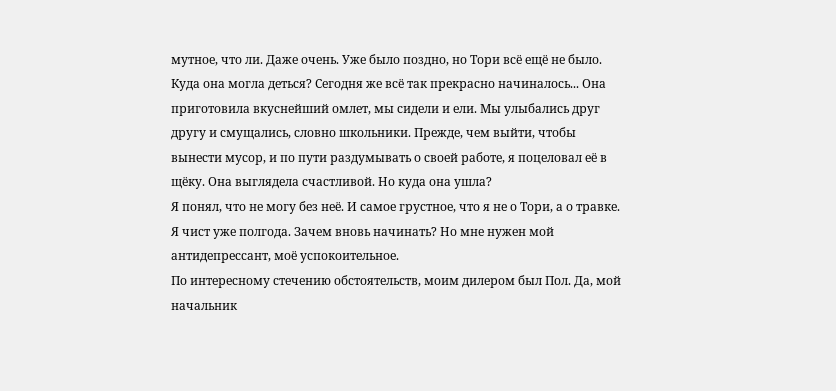мутное, что ли. Даже очень. Уже было поздно, но Тори всё ещё не было. Куда она могла деться? Сегодня же всё так прекрасно начиналось... Она приготовила вкуснейший омлет, мы сидели и ели. Мы улыбались друг другу и смущались, словно школьники. Прежде, чем выйти, чтобы вынести мусор, и по пути раздумывать о своей работе, я поцеловал её в щёку. Она выглядела счастливой. Но куда она ушла?
Я понял, что не могу без неё. И самое грустное, что я не о Тори, а о травке. Я чист уже полгода. Зачем вновь начинать? Но мне нужен мой антидепрессант, моё успокоительное.
По интересному стечению обстоятельств, моим дилером был Пол. Да, мой начальник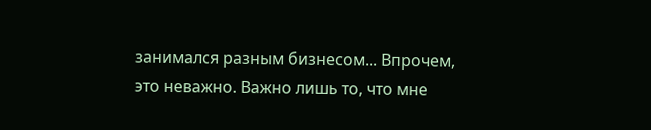занимался разным бизнесом... Впрочем, это неважно. Важно лишь то, что мне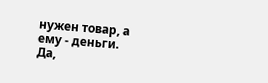нужен товар, а ему - деньги.
Да,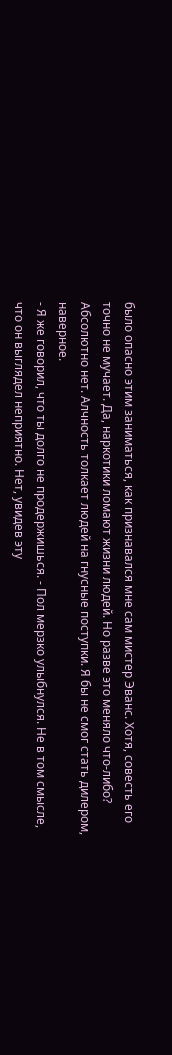было опасно этим заниматься, как признавался мне сам мистер Эванс. Хотя, совесть его точно не мучает. Да, наркотики ломают жизни людей. Но разве это меняло что-либо? Абсолютно нет. Алчность толкает людей на гнусные поступки. Я бы не смог стать дилером, наверное.
- Я же говорил, что ты долго не продержишься. - Пол мерзко улыбнулся. Не в том смысле, что он выглядел неприятно. Нет, увидев эту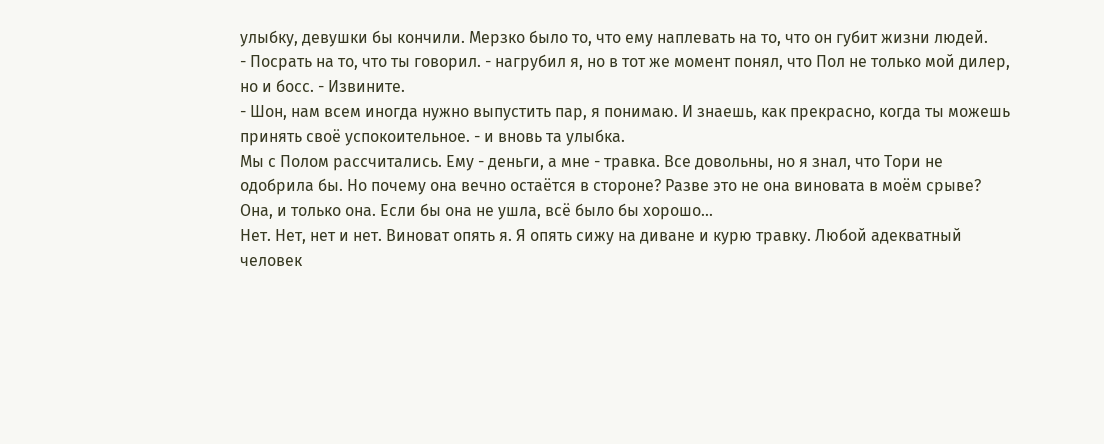улыбку, девушки бы кончили. Мерзко было то, что ему наплевать на то, что он губит жизни людей.
- Посрать на то, что ты говорил. - нагрубил я, но в тот же момент понял, что Пол не только мой дилер, но и босс. - Извините.
- Шон, нам всем иногда нужно выпустить пар, я понимаю. И знаешь, как прекрасно, когда ты можешь принять своё успокоительное. - и вновь та улыбка.
Мы с Полом рассчитались. Ему - деньги, а мне - травка. Все довольны, но я знал, что Тори не одобрила бы. Но почему она вечно остаётся в стороне? Разве это не она виновата в моём срыве? Она, и только она. Если бы она не ушла, всё было бы хорошо...
Нет. Нет, нет и нет. Виноват опять я. Я опять сижу на диване и курю травку. Любой адекватный человек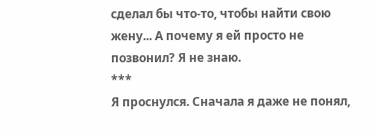сделал бы что-то, чтобы найти свою жену... А почему я ей просто не позвонил? Я не знаю.
***
Я проснулся. Сначала я даже не понял,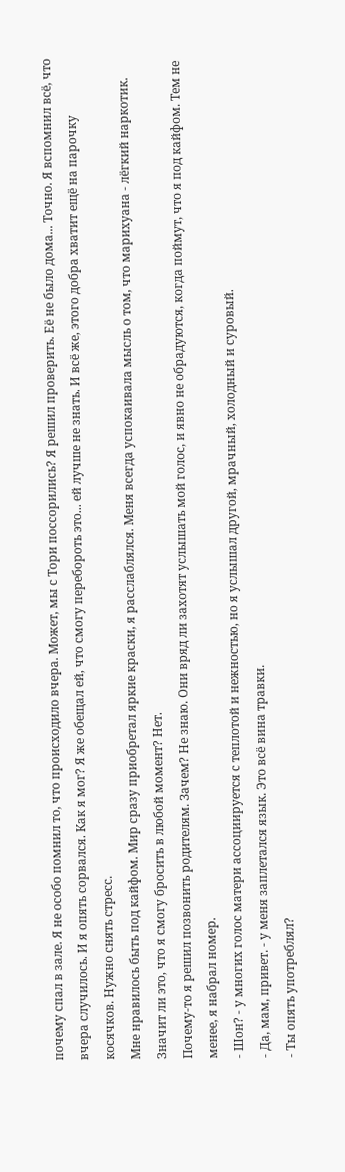почему спал в зале. Я не особо помнил то, что происходило вчера. Может, мы с Тори поссорились? Я решил проверить. Её не было дома... Точно. Я вспомнил всё, что вчера случилось. И я опять сорвался. Как я мог? Я же обещал ей, что смогу перебороть это... ей лучше не знать. И всё же, этого добра хватит ещё на парочку косячков. Нужно снять стресс.
Мне нравилось быть под кайфом. Мир сразу приобретал яркие краски, я расслаблялся. Меня всегда успокаивала мысль о том, что марихуана - лёгкий наркотик. Значит ли это, что я смогу бросить в любой момент? Нет.
Почему-то я решил позвонить родителям. Зачем? Не знаю. Они вряд ли захотят услышать мой голос, и явно не обрадуются, когда поймут, что я под кайфом. Тем не менее, я набрал номер.
- Шон? - у многих голос матери ассоциируется с теплотой и нежностью, но я услышал другой, мрачный, холодный и суровый.
- Да, мам, привет. - у меня заплетался язык. Это всё вина травки.
- Ты опять употреблял?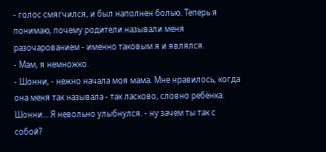- голос смягчился, и был наполнен болью. Теперь я понимаю, почему родители называли меня разочарованием - именно таковым я и являлся.
- Мам, я немножко.
- Шонни, - нежно начала моя мама. Мне нравилось, когда она меня так называла - так ласково, словно ребёнка. Шонни... Я невольно улыбнулся. - ну зачем ты так с собой?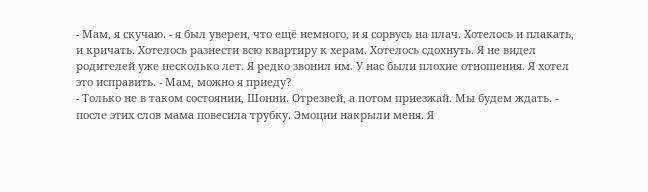- Мам, я скучаю. - я был уверен, что ещё немного, и я сорвусь на плач. Хотелось и плакать, и кричать. Хотелось разнести всю квартиру к херам. Хотелось сдохнуть. Я не видел родителей уже несколько лет. Я редко звонил им. У нас были плохие отношения. Я хотел это исправить. - Мам, можно я приеду?
- Только не в таком состоянии, Шонни. Отрезвей, а потом приезжай. Мы будем ждать. - после этих слов мама повесила трубку. Эмоции накрыли меня. Я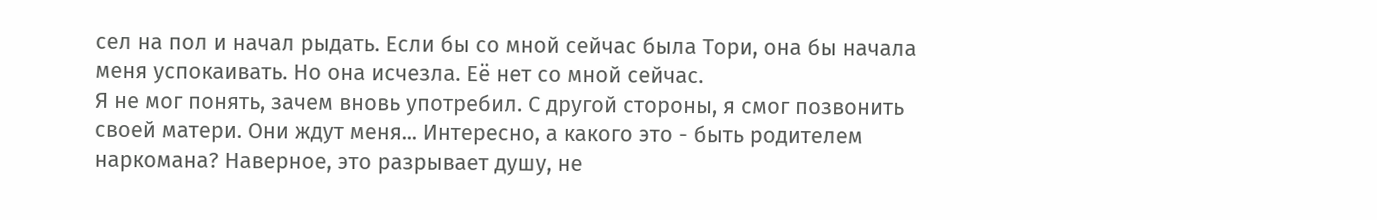сел на пол и начал рыдать. Если бы со мной сейчас была Тори, она бы начала меня успокаивать. Но она исчезла. Её нет со мной сейчас.
Я не мог понять, зачем вновь употребил. С другой стороны, я смог позвонить своей матери. Они ждут меня... Интересно, а какого это - быть родителем наркомана? Наверное, это разрывает душу, не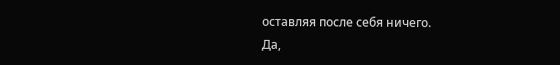оставляя после себя ничего.
Да,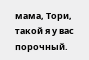мама, Тори, такой я у вас порочный.